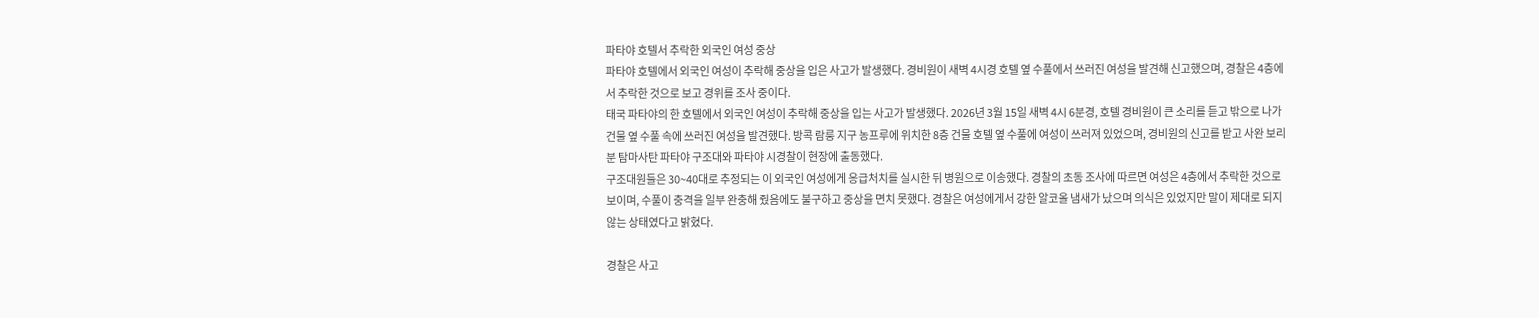파타야 호텔서 추락한 외국인 여성 중상
파타야 호텔에서 외국인 여성이 추락해 중상을 입은 사고가 발생했다. 경비원이 새벽 4시경 호텔 옆 수풀에서 쓰러진 여성을 발견해 신고했으며, 경찰은 4층에서 추락한 것으로 보고 경위를 조사 중이다.
태국 파타야의 한 호텔에서 외국인 여성이 추락해 중상을 입는 사고가 발생했다. 2026년 3월 15일 새벽 4시 6분경, 호텔 경비원이 큰 소리를 듣고 밖으로 나가 건물 옆 수풀 속에 쓰러진 여성을 발견했다. 방콕 람룽 지구 농프루에 위치한 8층 건물 호텔 옆 수풀에 여성이 쓰러져 있었으며, 경비원의 신고를 받고 사완 보리분 탐마사탄 파타야 구조대와 파타야 시경찰이 현장에 출동했다.
구조대원들은 30~40대로 추정되는 이 외국인 여성에게 응급처치를 실시한 뒤 병원으로 이송했다. 경찰의 초동 조사에 따르면 여성은 4층에서 추락한 것으로 보이며, 수풀이 충격을 일부 완충해 줬음에도 불구하고 중상을 면치 못했다. 경찰은 여성에게서 강한 알코올 냄새가 났으며 의식은 있었지만 말이 제대로 되지 않는 상태였다고 밝혔다.

경찰은 사고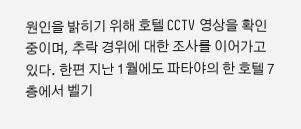원인을 밝히기 위해 호텔 CCTV 영상을 확인 중이며, 추락 경위에 대한 조사를 이어가고 있다. 한편 지난 1월에도 파타야의 한 호텔 7층에서 벨기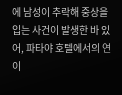에 남성이 추락해 중상을 입는 사건이 발생한 바 있어, 파타야 호텔에서의 연이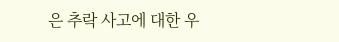은 추락 사고에 대한 우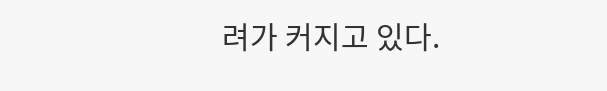려가 커지고 있다.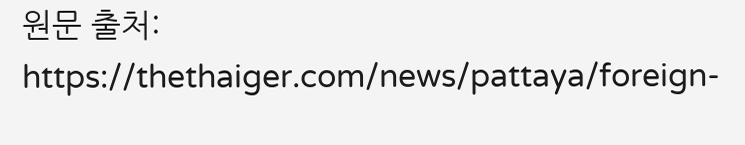원문 출처: https://thethaiger.com/news/pattaya/foreign-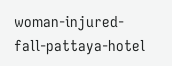woman-injured-fall-pattaya-hotel